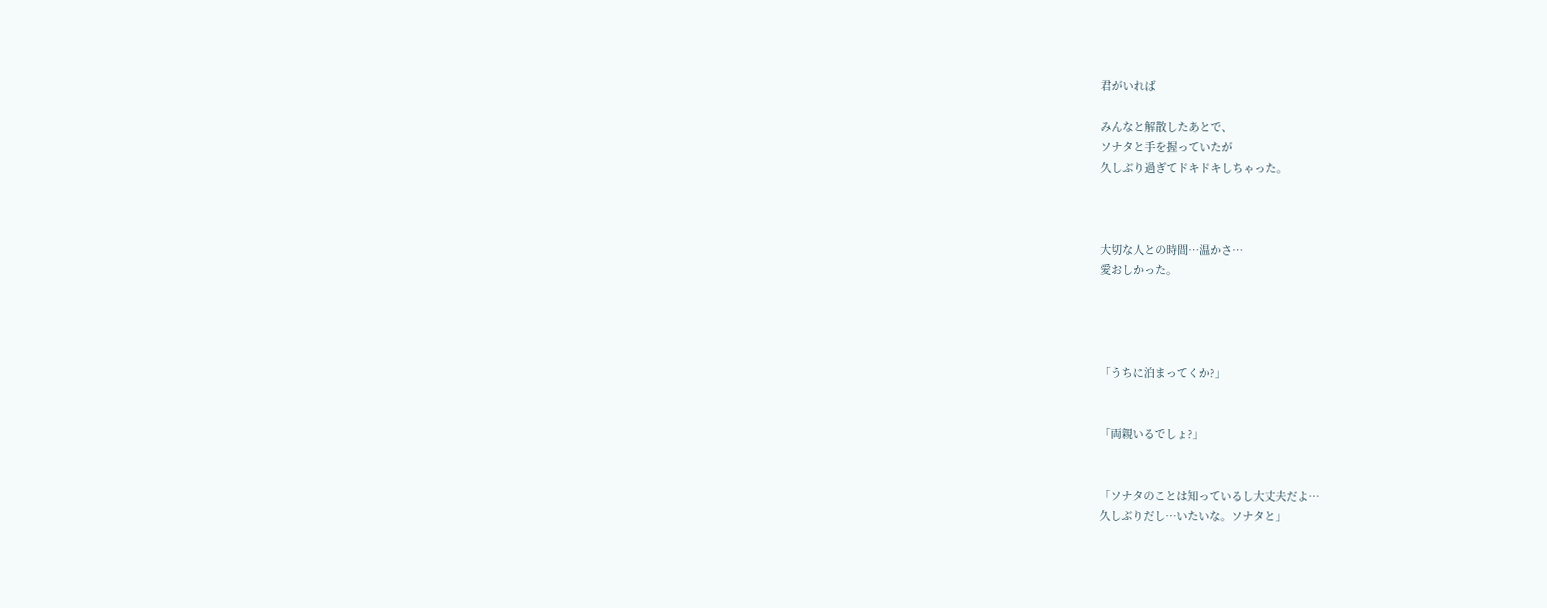君がいれば

みんなと解散したあとで、
ソナタと手を握っていたが
久しぶり過ぎてドキドキしちゃった。



大切な人との時間…温かさ…
愛おしかった。




「うちに泊まってくか?」


「両親いるでしょ?」


「ソナタのことは知っているし大丈夫だよ…
久しぶりだし…いたいな。ソナタと」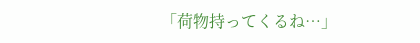「荷物持ってくるね…」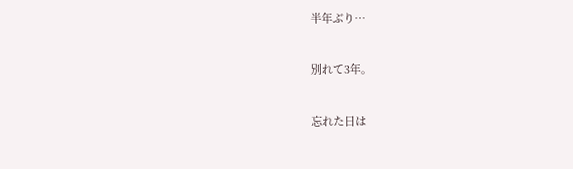半年ぶり…


別れて3年。


忘れた日は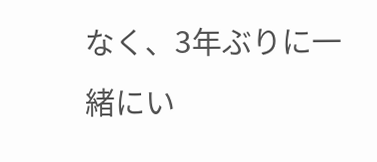なく、3年ぶりに一緒にい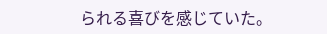られる喜びを感じていた。